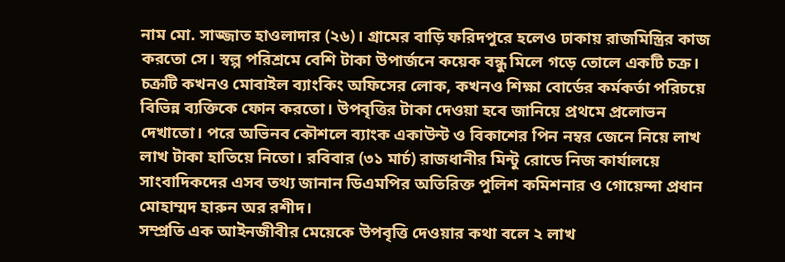নাম মো. সাজ্জাত হাওলাদার (২৬)। গ্রামের বাড়ি ফরিদপুরে হলেও ঢাকায় রাজমিস্ত্রির কাজ করতো সে। স্বল্প পরিশ্রমে বেশি টাকা উপার্জনে কয়েক বন্ধু মিলে গড়ে তোলে একটি চক্র। চক্রটি কখনও মোবাইল ব্যাংকিং অফিসের লোক, কখনও শিক্ষা বোর্ডের কর্মকর্তা পরিচয়ে বিভিন্ন ব্যক্তিকে ফোন করতো। উপবৃত্তির টাকা দেওয়া হবে জানিয়ে প্রথমে প্রলোভন দেখাতো। পরে অভিনব কৌশলে ব্যাংক একাউন্ট ও বিকাশের পিন নম্বর জেনে নিয়ে লাখ লাখ টাকা হাতিয়ে নিতো। রবিবার (৩১ মার্চ) রাজধানীর মিন্টু রোডে নিজ কার্যালয়ে সাংবাদিকদের এসব তথ্য জানান ডিএমপির অতিরিক্ত পুলিশ কমিশনার ও গোয়েন্দা প্রধান মোহাম্মদ হারুন অর রশীদ।
সম্প্রতি এক আইনজীবীর মেয়েকে উপবৃত্তি দেওয়ার কথা বলে ২ লাখ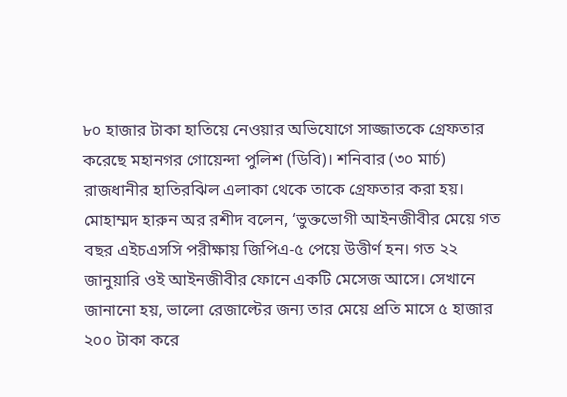৮০ হাজার টাকা হাতিয়ে নেওয়ার অভিযোগে সাজ্জাতকে গ্রেফতার করেছে মহানগর গোয়েন্দা পুলিশ (ডিবি)। শনিবার (৩০ মার্চ) রাজধানীর হাতিরঝিল এলাকা থেকে তাকে গ্রেফতার করা হয়।
মোহাম্মদ হারুন অর রশীদ বলেন, ‘ভুক্তভোগী আইনজীবীর মেয়ে গত বছর এইচএসসি পরীক্ষায় জিপিএ-৫ পেয়ে উত্তীর্ণ হন। গত ২২ জানুয়ারি ওই আইনজীবীর ফোনে একটি মেসেজ আসে। সেখানে জানানো হয়, ভালো রেজাল্টের জন্য তার মেয়ে প্রতি মাসে ৫ হাজার ২০০ টাকা করে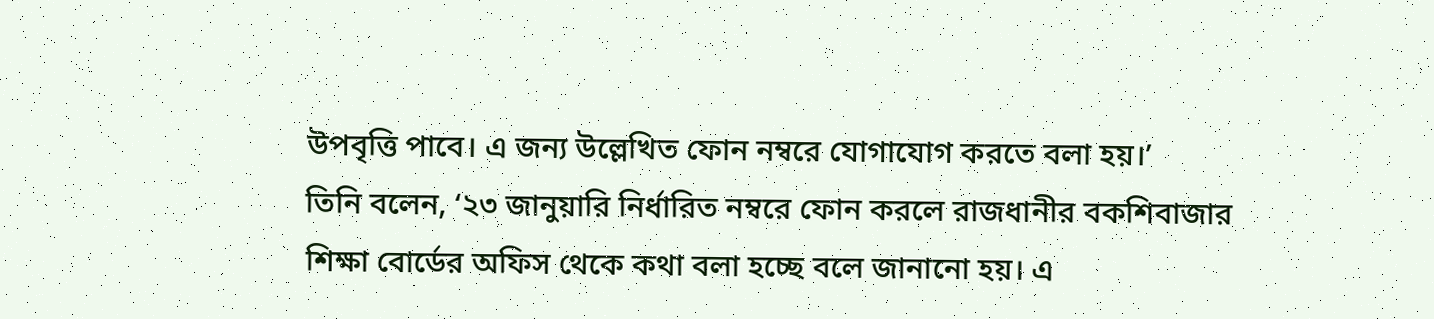উপবৃত্তি পাবে। এ জন্য উল্লেখিত ফোন নম্বরে যোগাযোগ করতে বলা হয়।’
তিনি বলেন, ‘২৩ জানুয়ারি নির্ধারিত নম্বরে ফোন করলে রাজধানীর বকশিবাজার শিক্ষা বোর্ডের অফিস থেকে কথা বলা হচ্ছে বলে জানানো হয়। এ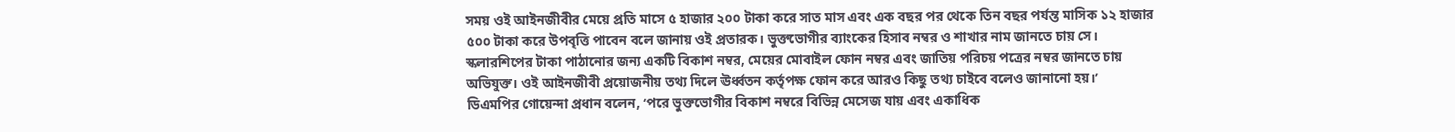সময় ওই আইনজীবীর মেয়ে প্রতি মাসে ৫ হাজার ২০০ টাকা করে সাত মাস এবং এক বছর পর থেকে তিন বছর পর্যন্ত মাসিক ১২ হাজার ৫০০ টাকা করে উপবৃত্তি পাবেন বলে জানায় ওই প্রতারক। ভুক্তভোগীর ব্যাংকের হিসাব নম্বর ও শাখার নাম জানতে চায় সে। স্কলারশিপের টাকা পাঠানোর জন্য একটি বিকাশ নম্বর, মেয়ের মোবাইল ফোন নম্বর এবং জাতিয় পরিচয় পত্রের নম্বর জানতে চায় অভিযুক্ত। ওই আইনজীবী প্রয়োজনীয় তথ্য দিলে ঊর্ধ্বতন কর্তৃপক্ষ ফোন করে আরও কিছু তথ্য চাইবে বলেও জানানো হয়।’
ডিএমপির গোয়েন্দা প্রধান বলেন, ‘পরে ভুক্তভোগীর বিকাশ নম্বরে বিভিন্ন মেসেজ যায় এবং একাধিক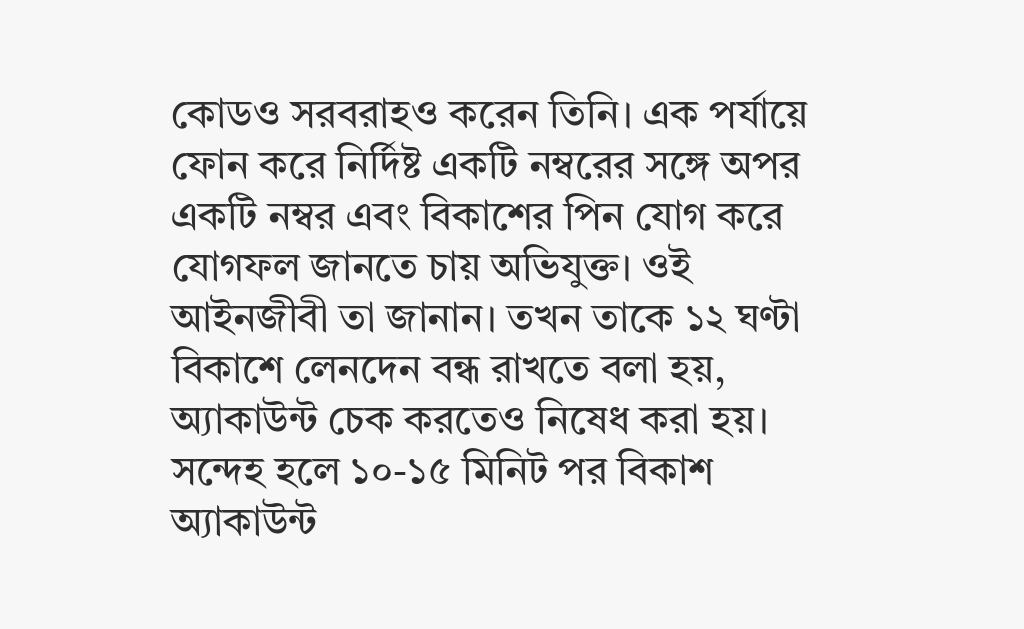কোডও সরবরাহও করেন তিনি। এক পর্যায়ে ফোন করে নির্দিষ্ট একটি নম্বরের সঙ্গে অপর একটি নম্বর এবং বিকাশের পিন যোগ করে যোগফল জানতে চায় অভিযুক্ত। ওই আইনজীবী তা জানান। তখন তাকে ১২ ঘণ্টা বিকাশে লেনদেন বন্ধ রাখতে বলা হয়, অ্যাকাউন্ট চেক করতেও নিষেধ করা হয়। সন্দেহ হলে ১০-১৫ মিনিট পর বিকাশ অ্যাকাউন্ট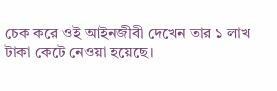চেক করে ওই আইনজীবী দেখেন তার ১ লাখ টাকা কেটে নেওয়া হয়েছে।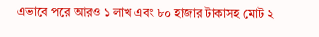এভাবে পরে আরও ১ লাখ এবং ৮০ হাজার টাকাসহ মোট ২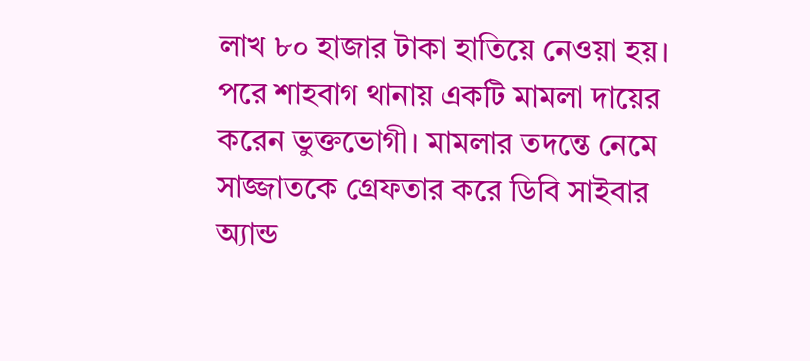লাখ ৮০ হাজার টাকা হাতিয়ে নেওয়া হয়। পরে শাহবাগ থানায় একটি মামলা দায়ের করেন ভুক্তভোগী। মামলার তদন্তে নেমে সাজ্জাতকে গ্রেফতার করে ডিবি সাইবার অ্যান্ড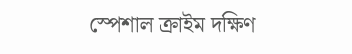স্পেশাল ক্রাইম দক্ষিণ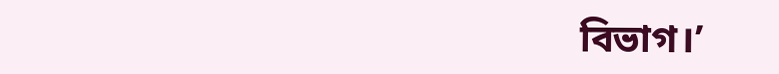বিভাগ।’